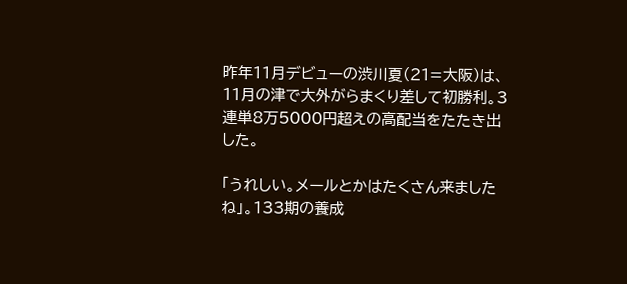昨年11月デビューの渋川夏(21=大阪)は、11月の津で大外がらまくり差して初勝利。3連単8万5000円超えの高配当をたたき出した。

「うれしい。メールとかはたくさん来ましたね」。133期の養成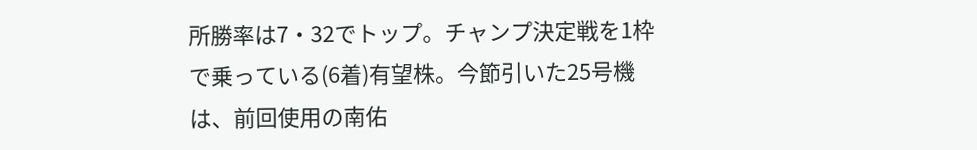所勝率は7・32でトップ。チャンプ決定戦を1枠で乗っている(6着)有望株。今節引いた25号機は、前回使用の南佑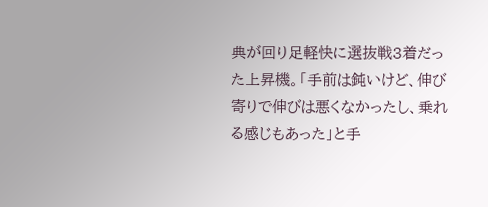典が回り足軽快に選抜戦3着だった上昇機。「手前は鈍いけど、伸び寄りで伸びは悪くなかったし、乗れる感じもあった」と手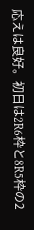応えは良好。初日は2R6枠と8R5枠の2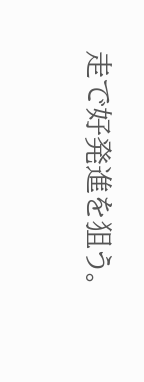走で好発進を狙う。